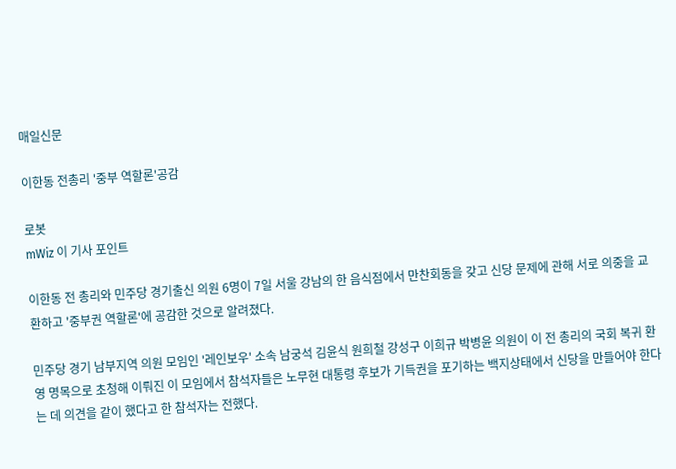매일신문

이한동 전총리 '중부 역할론'공감

로봇
mWiz 이 기사 포인트

이한동 전 총리와 민주당 경기출신 의원 6명이 7일 서울 강남의 한 음식점에서 만찬회동을 갖고 신당 문제에 관해 서로 의중을 교환하고 '중부권 역할론'에 공감한 것으로 알려졌다.

민주당 경기 남부지역 의원 모임인 '레인보우' 소속 남궁석 김윤식 원희철 강성구 이희규 박병윤 의원이 이 전 총리의 국회 복귀 환영 명목으로 초청해 이뤄진 이 모임에서 참석자들은 노무현 대통령 후보가 기득권을 포기하는 백지상태에서 신당을 만들어야 한다는 데 의견을 같이 했다고 한 참석자는 전했다.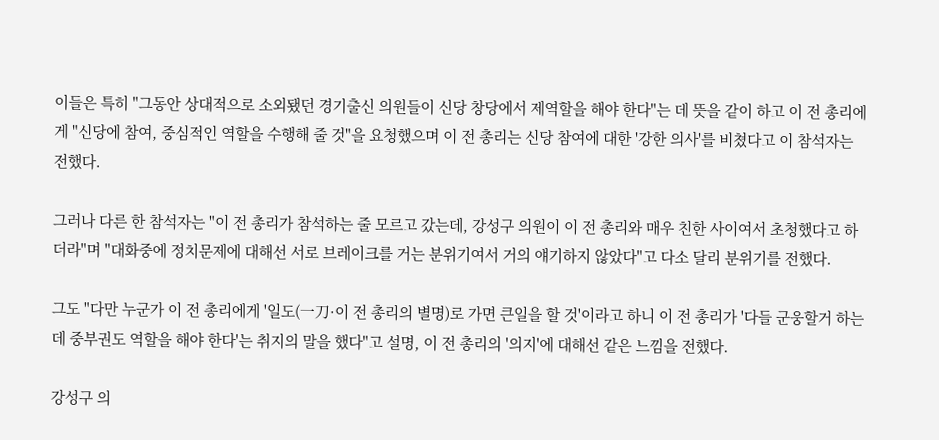이들은 특히 "그동안 상대적으로 소외됐던 경기출신 의원들이 신당 창당에서 제역할을 해야 한다"는 데 뜻을 같이 하고 이 전 총리에게 "신당에 참여, 중심적인 역할을 수행해 줄 것"을 요청했으며 이 전 총리는 신당 참여에 대한 '강한 의사'를 비쳤다고 이 참석자는 전했다.

그러나 다른 한 참석자는 "이 전 총리가 참석하는 줄 모르고 갔는데, 강성구 의원이 이 전 총리와 매우 친한 사이여서 초청했다고 하더라"며 "대화중에 정치문제에 대해선 서로 브레이크를 거는 분위기여서 거의 얘기하지 않았다"고 다소 달리 분위기를 전했다.

그도 "다만 누군가 이 전 총리에게 '일도(一刀·이 전 총리의 별명)로 가면 큰일을 할 것'이라고 하니 이 전 총리가 '다들 군웅할거 하는데 중부권도 역할을 해야 한다'는 취지의 말을 했다"고 설명, 이 전 총리의 '의지'에 대해선 같은 느낌을 전했다.

강성구 의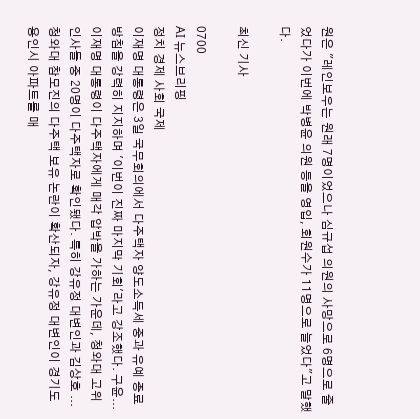원은 "레인보우는 원래 7명이었으나 심규섭 의원의 사망으로 6명으로 줄었다가 이번에 박병윤 의원 등을 영입, 회원수가 11명으로 늘었다"고 말했다.

최신 기사

0700
AI 뉴스브리핑
정치 경제 사회 국제
이재명 대통령은 3일 국무회의에서 다주택자 양도소득세 중과 유예 종료 방침을 강력히 지지하며 '이번이 진짜 마지막 기회'라고 강조했다. 구윤...
이재명 대통령이 다주택자에게 매각 압박을 가하는 가운데, 청와대 고위 인사들 중 20명이 다주택자로 확인됐다. 특히 강유정 대변인과 김상호 ...
청와대 참모진의 다주택 보유 논란이 확산되자, 강유정 대변인이 경기도 용인시 아파트를 매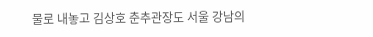물로 내놓고 김상호 춘추관장도 서울 강남의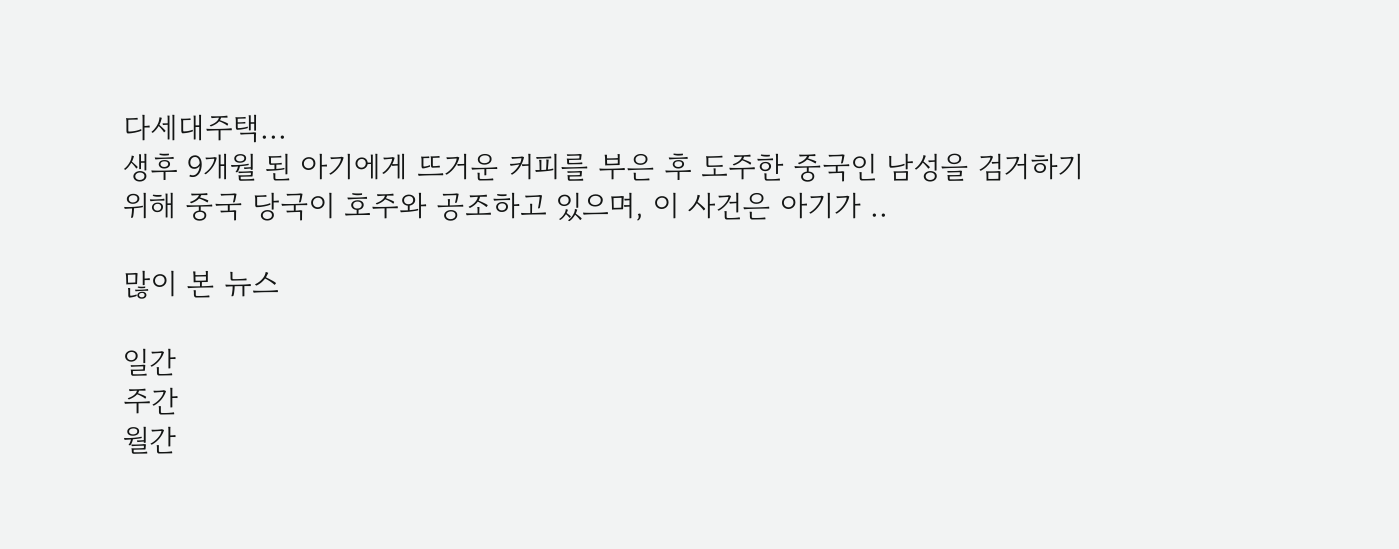다세대주택...
생후 9개월 된 아기에게 뜨거운 커피를 부은 후 도주한 중국인 남성을 검거하기 위해 중국 당국이 호주와 공조하고 있으며, 이 사건은 아기가 ..

많이 본 뉴스

일간
주간
월간